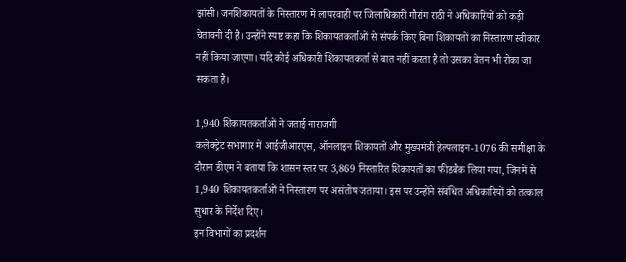झांसी। जनशिकायतों के निस्तारण में लापरवाही पर जिलाधिकारी गौरांग राठी ने अधिकारियों को कड़ी चेतावनी दी है। उन्होंने स्पष्ट कहा कि शिकायतकर्ताओं से संपर्क किए बिना शिकायतों का निस्तारण स्वीकार नहीं किया जाएगा। यदि कोई अधिकारी शिकायतकर्ता से बात नहीं करता है तो उसका वेतन भी रोका जा सकता है।

1,940 शिकायतकर्ताओं ने जताई नाराजगी
कलेक्ट्रेट सभागार में आईजीआरएस, ऑनलाइन शिकायतों और मुख्यमंत्री हेल्पलाइन-1076 की समीक्षा के दौरान डीएम ने बताया कि शासन स्तर पर 3,869 निस्तारित शिकायतों का फीडबैक लिया गया, जिनमें से 1,940 शिकायतकर्ताओं ने निस्तारण पर असंतोष जताया। इस पर उन्होंने संबंधित अधिकारियों को तत्काल सुधार के निर्देश दिए।
इन विभागों का प्रदर्शन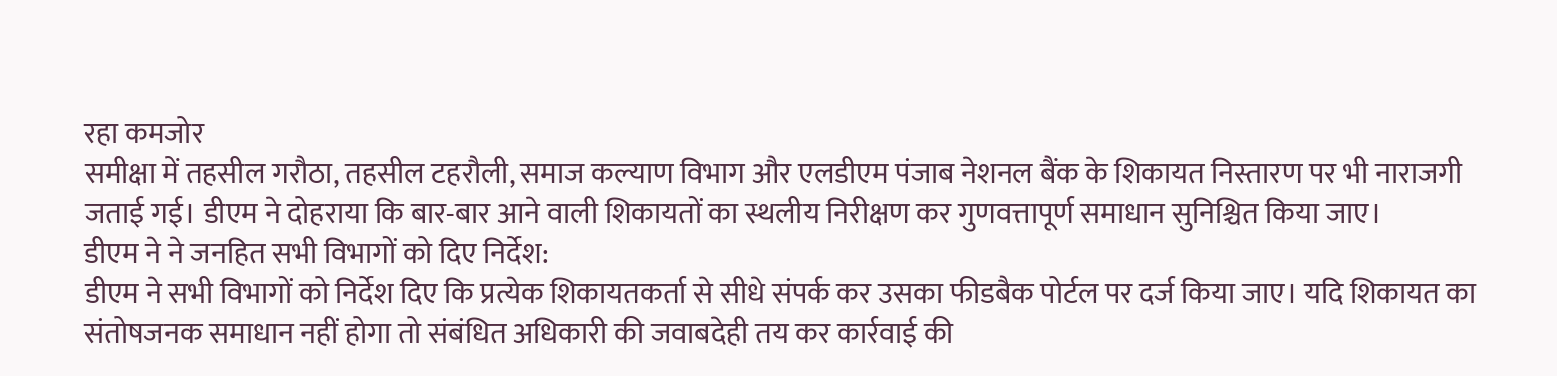रहा कमजोर
समीक्षा में तहसील गरौठा, तहसील टहरौली, समाज कल्याण विभाग और एलडीएम पंजाब नेशनल बैंक के शिकायत निस्तारण पर भी नाराजगी जताई गई। डीएम ने दोहराया कि बार-बार आने वाली शिकायतों का स्थलीय निरीक्षण कर गुणवत्तापूर्ण समाधान सुनिश्चित किया जाए।
डीएम ने ने जनहित सभी विभागों को दिए निर्देश:
डीएम ने सभी विभागों को निर्देश दिए कि प्रत्येक शिकायतकर्ता से सीधे संपर्क कर उसका फीडबैक पोर्टल पर दर्ज किया जाए। यदि शिकायत का संतोषजनक समाधान नहीं होगा तो संबंधित अधिकारी की जवाबदेही तय कर कार्रवाई की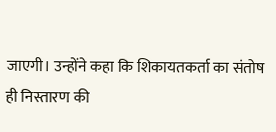जाएगी। उन्होंने कहा कि शिकायतकर्ता का संतोष ही निस्तारण की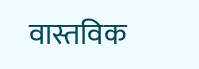वास्तविक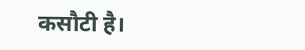कसौटी है।